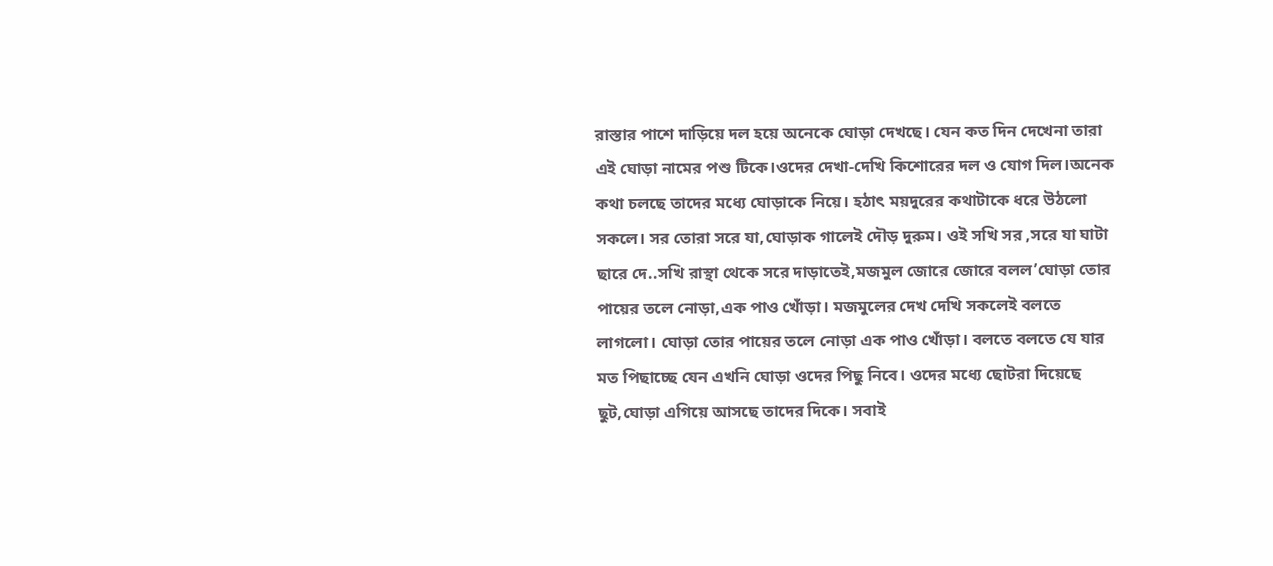রাস্তার পাশে দাড়িয়ে দল হয়ে অনেকে ঘোড়া দেখছে। যেন কত দিন দেখেনা তারা এই ঘোড়া নামের পশু টিকে।ওদের দেখা-দেখি কিশোরের দল ও যোগ দিল।অনেক কথা চলছে তাদের মধ্যে ঘোড়াকে নিয়ে। হঠাৎ ময়দুরের কথাটাকে ধরে উঠলো সকলে। সর তোরা সরে যা,ঘোড়াক গালেই দৌড় দুরুম। ওই সখি সর ,সরে যা ঘাটা ছারে দে..সখি রাস্থা থেকে সরে দাড়াতেই,মজমুল জোরে জোরে বলল’ঘোড়া তোর পায়ের তলে নোড়া,এক পাও খোঁড়া। মজমুলের দেখ দেখি সকলেই বলতে লাগলো। ঘোড়া তোর পায়ের তলে নোড়া এক পাও খোঁড়া। বলতে বলতে যে যার মত পিছাচ্ছে যেন এখনি ঘোড়া ওদের পিছু নিবে। ওদের মধ্যে ছোটরা দিয়েছে ছুট,ঘোড়া এগিয়ে আসছে তাদের দিকে। সবাই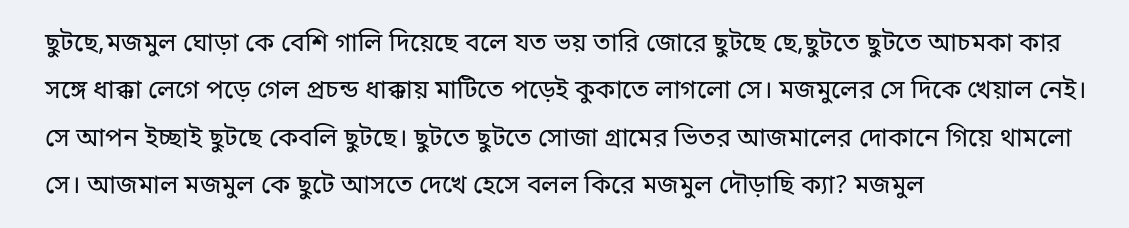ছুটছে,মজমুল ঘোড়া কে বেশি গালি দিয়েছে বলে যত ভয় তারি জোরে ছুটছে ছে,ছুটতে ছুটতে আচমকা কার সঙ্গে ধাক্কা লেগে পড়ে গেল প্রচন্ড ধাক্কায় মাটিতে পড়েই কুকাতে লাগলো সে। মজমুলের সে দিকে খেয়াল নেই। সে আপন ইচ্ছাই ছুটছে কেবলি ছুটছে। ছুটতে ছুটতে সোজা গ্রামের ভিতর আজমালের দোকানে গিয়ে থামলো সে। আজমাল মজমুল কে ছুটে আসতে দেখে হেসে বলল কিরে মজমুল দৌড়াছি ক্যা? মজমুল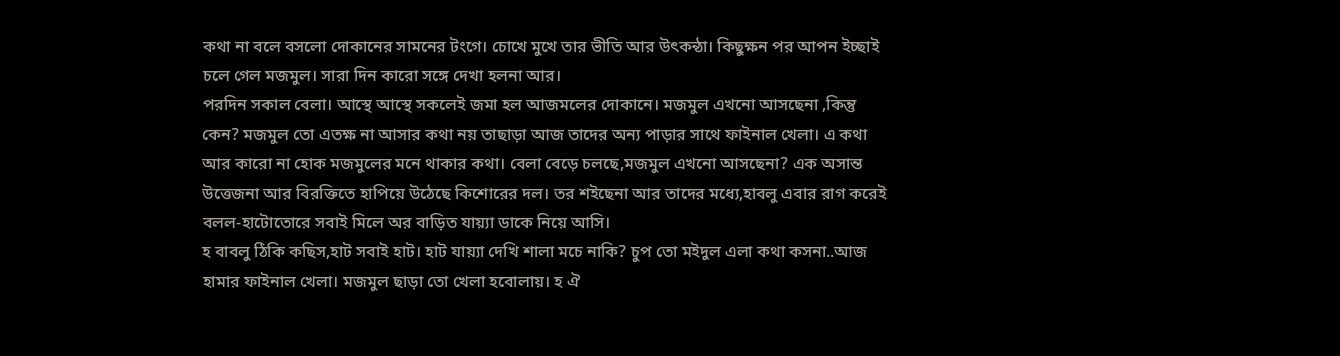কথা না বলে বসলো দোকানের সামনের টংগে। চোখে মুখে তার ভীতি আর উৎকন্ঠা। কিছুক্ষন পর আপন ইচ্ছাই চলে গেল মজমুল। সারা দিন কারো সঙ্গে দেখা হলনা আর।
পরদিন সকাল বেলা। আস্থে আস্থে সকলেই জমা হল আজমলের দোকানে। মজমুল এখনো আসছেনা ,কিন্তু কেন? মজমুল তো এতক্ষ না আসার কথা নয় তাছাড়া আজ তাদের অন্য পাড়ার সাথে ফাইনাল খেলা। এ কথা আর কারো না হোক মজমুলের মনে থাকার কথা। বেলা বেড়ে চলছে,মজমুল এখনো আসছেনা? এক অসান্ত উত্তেজনা আর বিরক্তিতে হাপিয়ে উঠেছে কিশোরের দল। তর শইছেনা আর তাদের মধ্যে,হাবলু এবার রাগ করেই বলল-হাটোতোরে সবাই মিলে অর বাড়িত যায়্যা ডাকে নিয়ে আসি।
হ বাবলু ঠিকি কছিস,হাট সবাই হাট। হাট যায়্যা দেখি শালা মচে নাকি? চুপ তো মইদুল এলা কথা কসনা..আজ হামার ফাইনাল খেলা। মজমুল ছাড়া তো খেলা হবোলায়। হ ঐ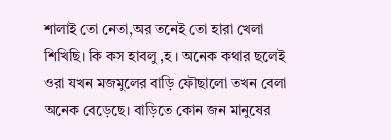শালাই তো নেতা,অর তনেই তো হারা খেলা শিখিছি। কি কস হাবলু ,হ । অনেক কথার ছলেই ওরা যখন মজমুলের বাড়ি ফৌছালো তখন বেলা অনেক বেড়েছে। বাড়িতে কোন জন মানুষের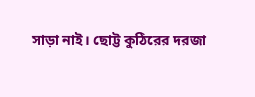সাড়া নাই। ছোট্ট কুঠিরের দরজা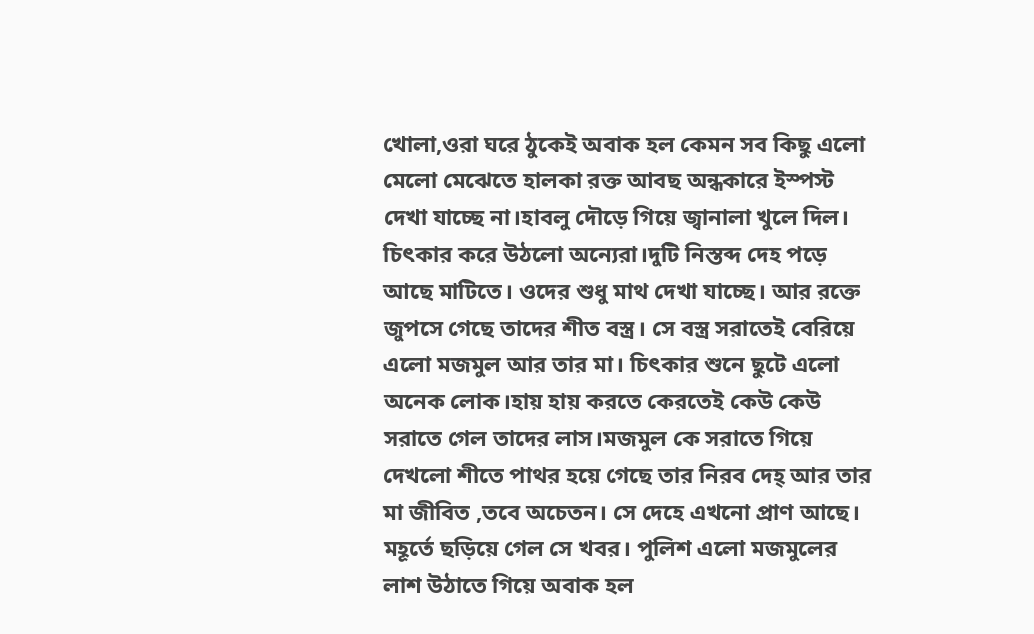খোলা,ওরা ঘরে ঠুকেই অবাক হল কেমন সব কিছু এলো মেলো মেঝেতে হালকা রক্ত আবছ অন্ধকারে ইস্পস্ট দেখা যাচ্ছে না।হাবলু দৌড়ে গিয়ে জ্বানালা খুলে দিল। চিৎকার করে উঠলো অন্যেরা।দুটি নিস্তব্দ দেহ পড়ে আছে মাটিতে। ওদের শুধু মাথ দেখা যাচ্ছে। আর রক্তে জুপসে গেছে তাদের শীত বস্ত্র। সে বস্ত্র সরাতেই বেরিয়ে এলো মজমুল আর তার মা। চিৎকার শুনে ছুটে এলো অনেক লোক।হায় হায় করতে কেরতেই কেউ কেউ সরাতে গেল তাদের লাস।মজমুল কে সরাতে গিয়ে দেখলো শীতে পাথর হয়ে গেছে তার নিরব দেহ্ আর তার মা জীবিত ,তবে অচেতন। সে দেহে এখনো প্রাণ আছে।
মহূর্তে ছড়িয়ে গেল সে খবর। পুলিশ এলো মজমুলের লাশ উঠাতে গিয়ে অবাক হল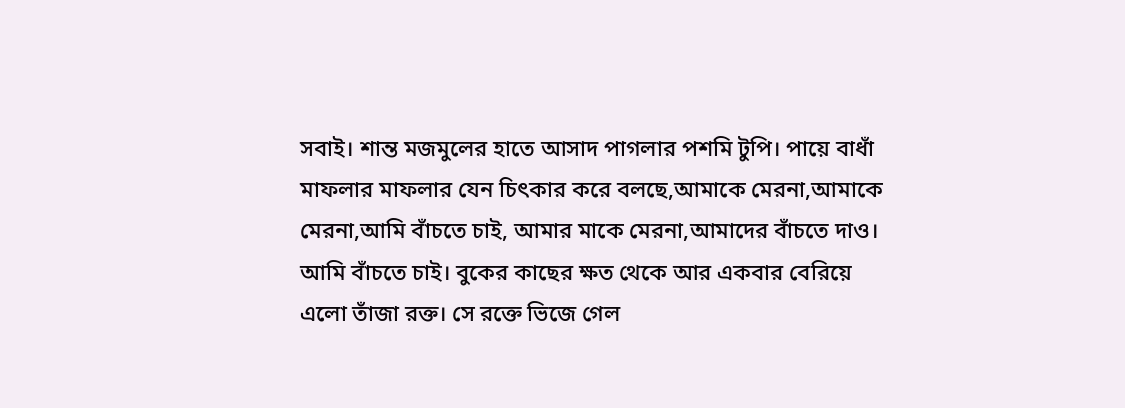সবাই। শান্ত মজমুলের হাতে আসাদ পাগলার পশমি টুপি। পায়ে বাধাঁ মাফলার মাফলার যেন চিৎকার করে বলছে,আমাকে মেরনা,আমাকে মেরনা,আমি বাঁচতে চাই, আমার মাকে মেরনা,আমাদের বাঁচতে দাও। আমি বাঁচতে চাই। বুকের কাছের ক্ষত থেকে আর একবার বেরিয়ে এলো তাঁজা রক্ত। সে রক্তে ভিজে গেল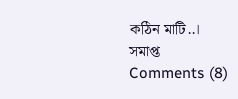কঠিন মাটি..।
সমাপ্ত
Comments (8)